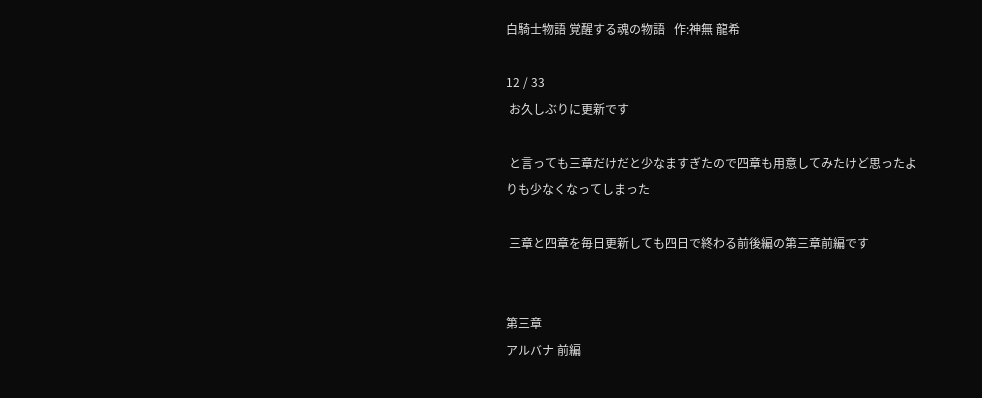白騎士物語 覚醒する魂の物語   作:神無 龍希

12 / 33
 お久しぶりに更新です

 と言っても三章だけだと少なますぎたので四章も用意してみたけど思ったよりも少なくなってしまった

 三章と四章を毎日更新しても四日で終わる前後編の第三章前編です


第三章
アルバナ 前編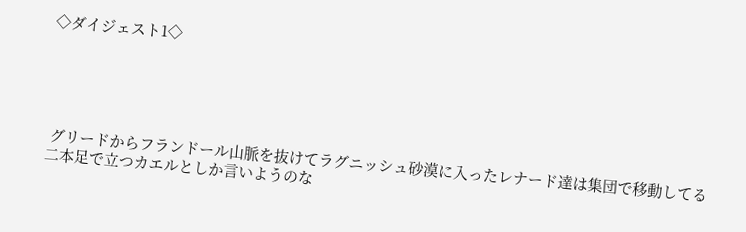◇ダイジェスト1◇





 グリードからフランドール山脈を抜けてラグニッシュ砂漠に入ったレナード達は集団で移動してる二本足で立つカエルとしか言いようのな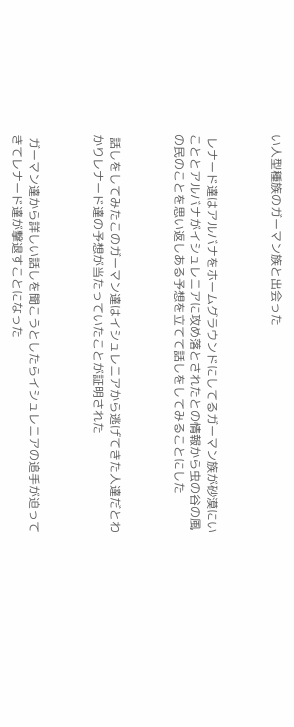い人型種族のガーマン族と出会った



 レナード達はアルバナをホームグラウンドにしてるガーマン族が砂漠にいこととアルバナがイシュレニアに攻め落とされたとの情報から虫の谷の風の民のことを思い返しある予想を立てて話しをしてみることにした



 話しをしてみたこのガーマン達はイシュレニアから逃げてきた人達だとわかりレナード達の予想が当たっていたことが証明された



 ガーマン達から詳しい話しを聞こうとしたらイシュレニアの追手が迫ってきてレナード達が撃退すことになった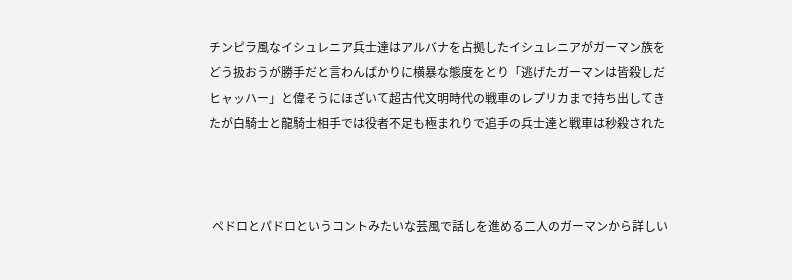チンピラ風なイシュレニア兵士達はアルバナを占拠したイシュレニアがガーマン族をどう扱おうが勝手だと言わんばかりに横暴な態度をとり「逃げたガーマンは皆殺しだヒャッハー」と偉そうにほざいて超古代文明時代の戦車のレプリカまで持ち出してきたが白騎士と龍騎士相手では役者不足も極まれりで追手の兵士達と戦車は秒殺された



 ペドロとパドロというコントみたいな芸風で話しを進める二人のガーマンから詳しい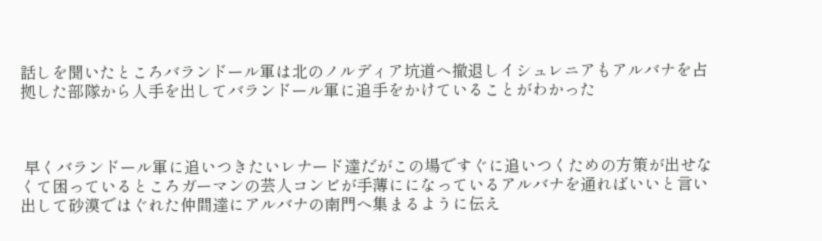話しを聞いたところバランドール軍は北のノルディア坑道へ撤退しイシュレニアもアルバナを占拠した部隊から人手を出してバランドール軍に追手をかけていることがわかった



 早くバランドール軍に追いつきたいレナード達だがこの場ですぐに追いつくための方策が出せなくて困っているところガーマンの芸人コンビが手薄にになっているアルバナを通ればいいと言い出して砂漠ではぐれた仲間達にアルバナの南門へ集まるように伝え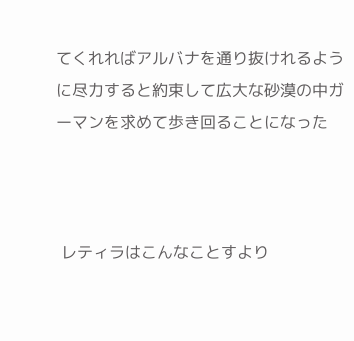てくれればアルバナを通り抜けれるように尽力すると約束して広大な砂漠の中ガーマンを求めて歩き回ることになった



 レティラはこんなことすより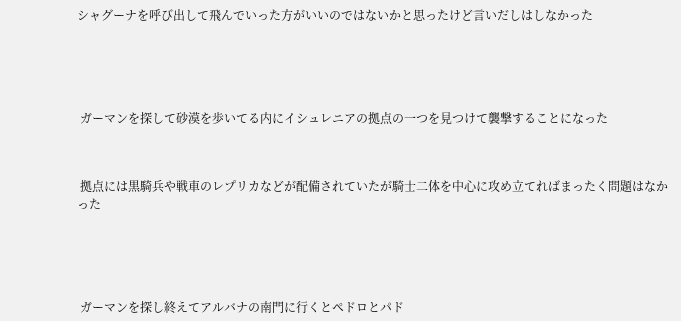シャグーナを呼び出して飛んでいった方がいいのではないかと思ったけど言いだしはしなかった





 ガーマンを探して砂漠を歩いてる内にイシュレニアの拠点の一つを見つけて襲撃することになった



 拠点には黒騎兵や戦車のレプリカなどが配備されていたが騎士二体を中心に攻め立てればまったく問題はなかった





 ガーマンを探し終えてアルバナの南門に行くとペドロとパド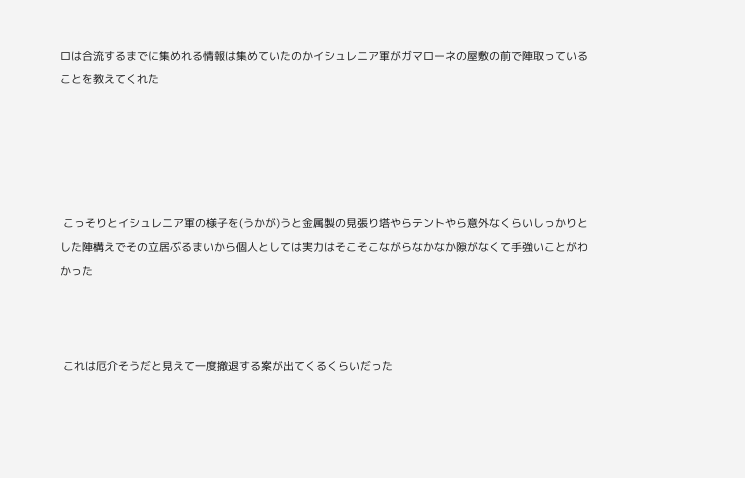ロは合流するまでに集めれる情報は集めていたのかイシュレニア軍がガマローネの屋敷の前で陣取っていることを教えてくれた





 こっそりとイシュレニア軍の様子を(うかが)うと金属製の見張り塔やらテントやら意外なくらいしっかりとした陣構えでその立居ぶるまいから個人としては実力はそこそこながらなかなか隙がなくて手強いことがわかった



 これは厄介そうだと見えて一度撤退する案が出てくるくらいだった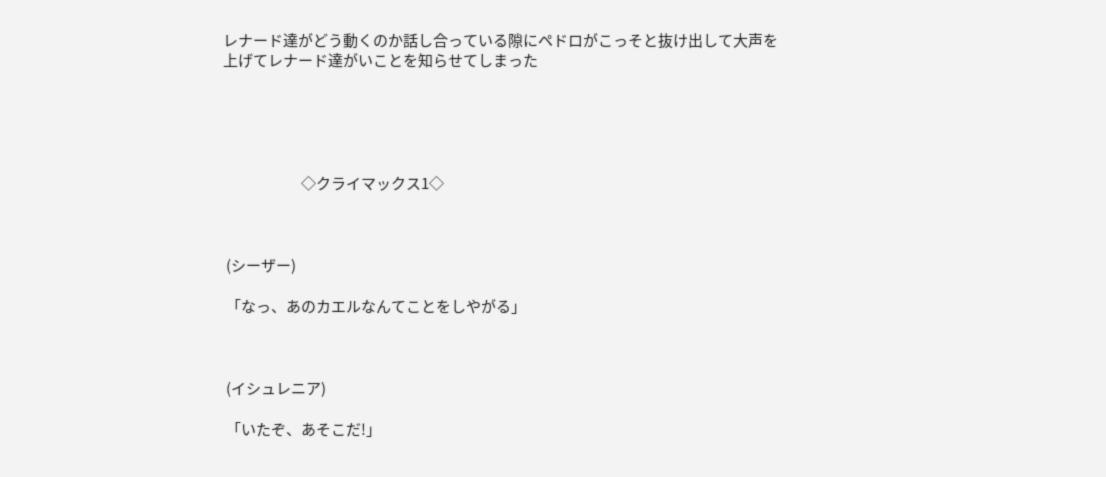レナード達がどう動くのか話し合っている隙にペドロがこっそと抜け出して大声を上げてレナード達がいことを知らせてしまった





                          ◇クライマックス1◇



 (シーザー)

 「なっ、あのカエルなんてことをしやがる」



 (イシュレニア)

 「いたぞ、あそこだ!」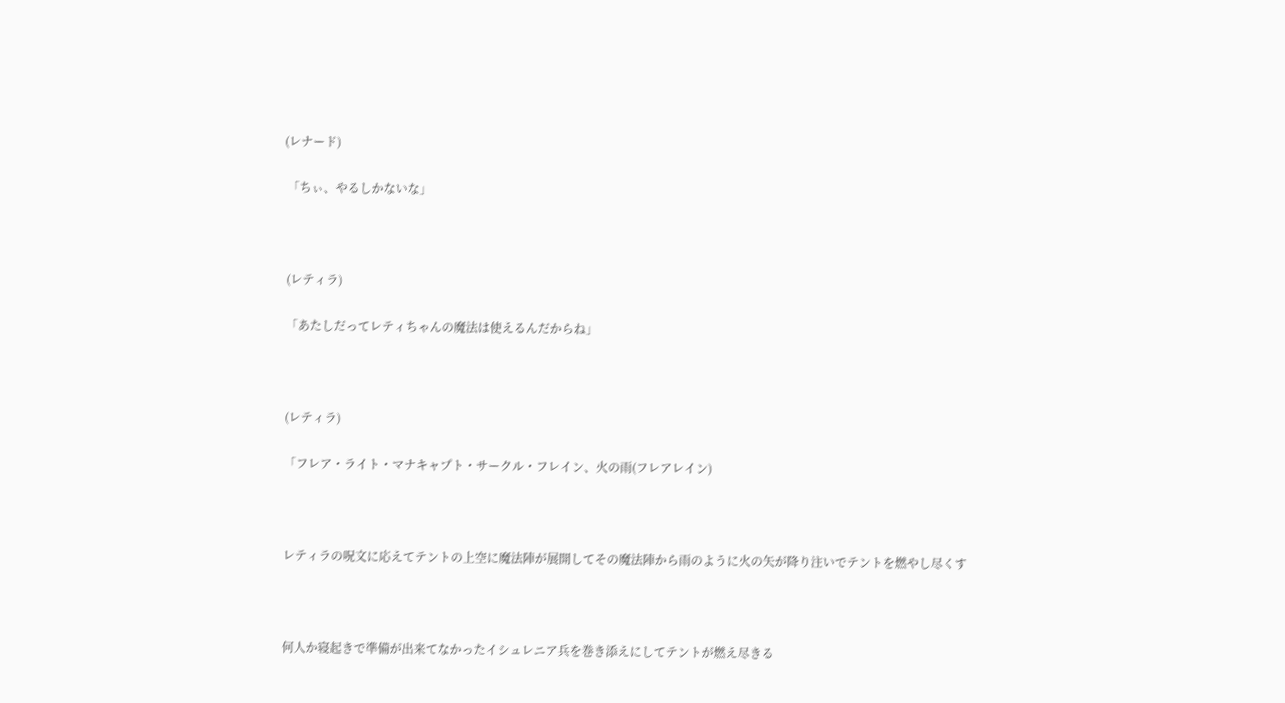(レナード)

 「ちぃ、やるしかないな」



 (レティラ)

 「あたしだってレティちゃんの魔法は使えるんだからね」



 (レティラ)

 「フレア・ライト・マナキャプト・サークル・フレイン、火の雨(フレアレイン)



 レティラの呪文に応えてテントの上空に魔法陣が展開してその魔法陣から雨のように火の矢が降り注いでテントを燃やし尽くす



 何人か寝起きで準備が出来てなかったイシュレニア兵を巻き添えにしてテントが燃え尽きる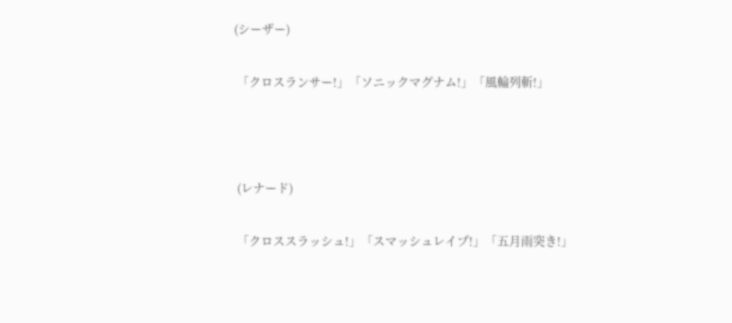(シーザー)

 「クロスランサー!」「ソニックマグナム!」「風輪列斬!」



 (レナード)

 「クロススラッシュ!」「スマッシュレイプ!」「五月雨突き!」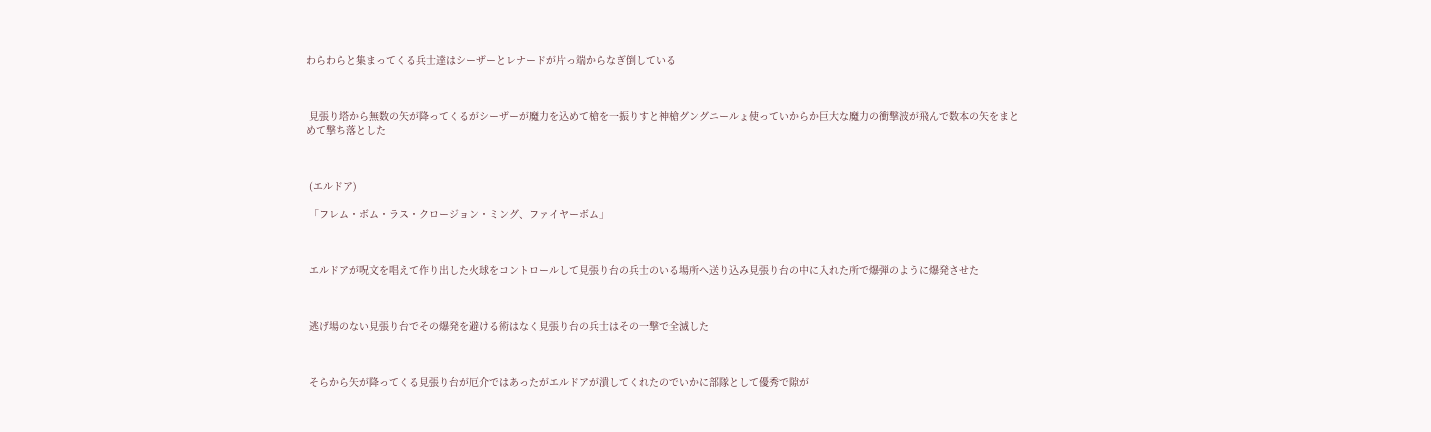わらわらと集まってくる兵士達はシーザーとレナードが片っ端からなぎ倒している



 見張り塔から無数の矢が降ってくるがシーザーが魔力を込めて槍を一振りすと神槍グングニールょ使っていからか巨大な魔力の衝撃波が飛んで数本の矢をまとめて撃ち落とした



 (エルドア)

 「フレム・ボム・ラス・クロージョン・ミング、ファイヤーボム」



 エルドアが呪文を唱えて作り出した火球をコントロールして見張り台の兵士のいる場所へ送り込み見張り台の中に入れた所で爆弾のように爆発させた



 逃げ場のない見張り台でその爆発を避ける術はなく見張り台の兵士はその一撃で全滅した



 そらから矢が降ってくる見張り台が厄介ではあったがエルドアが潰してくれたのでいかに部隊として優秀で隙が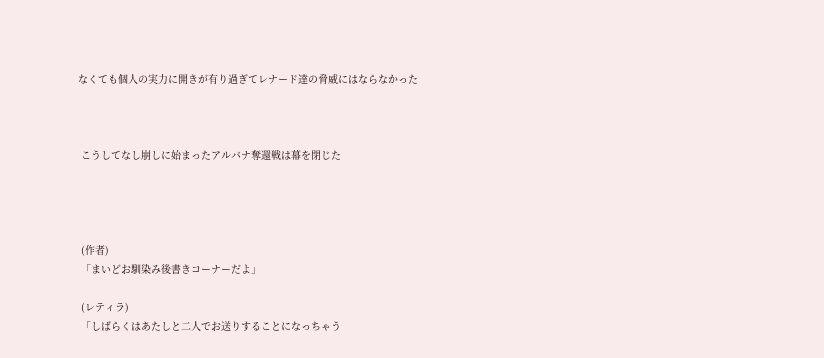なくても個人の実力に開きが有り過ぎてレナード達の脅威にはならなかった



 こうしてなし崩しに始まったアルバナ奪還戦は幕を閉じた




 (作者)
 「まいどお馴染み後書きコーナーだよ」

 (レティラ)
 「しばらくはあたしと二人でお送りすることになっちゃう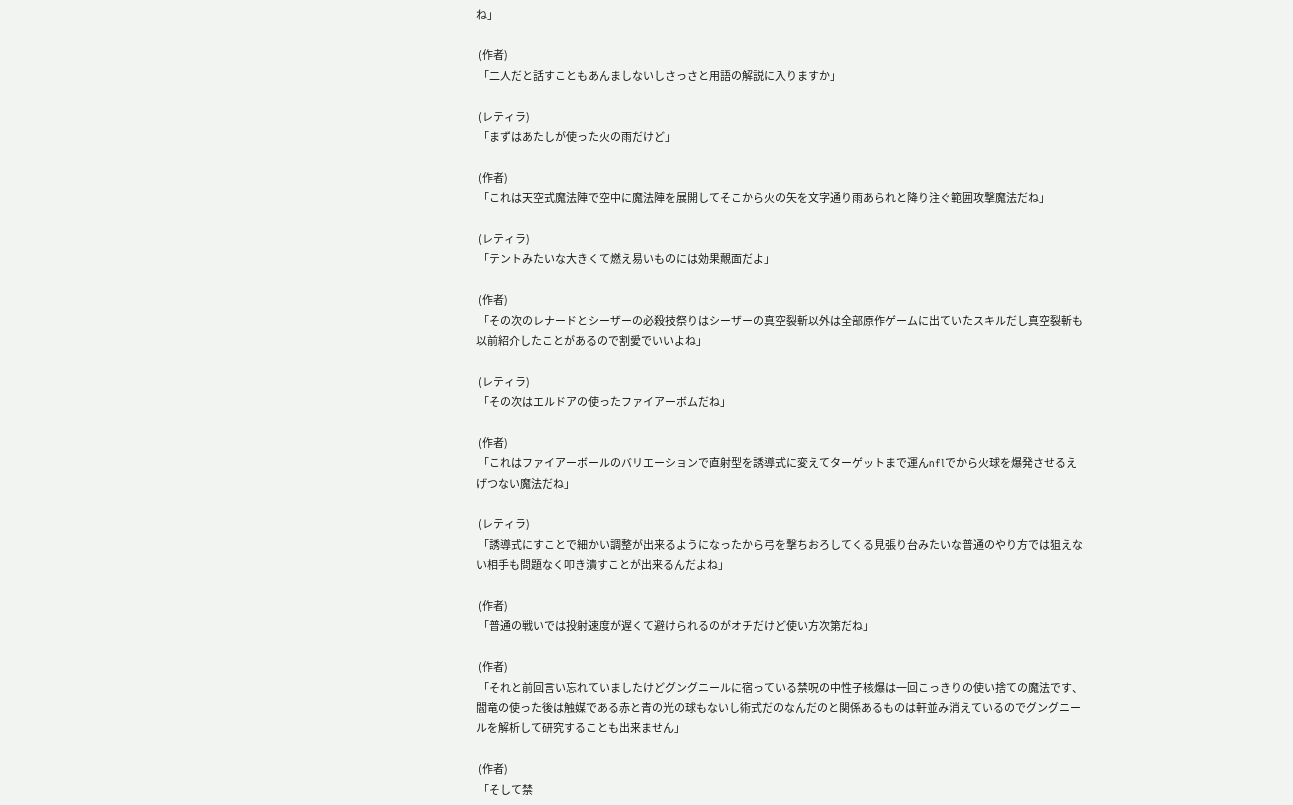ね」

 (作者)
 「二人だと話すこともあんましないしさっさと用語の解説に入りますか」

 (レティラ)
 「まずはあたしが使った火の雨だけど」

 (作者)
 「これは天空式魔法陣で空中に魔法陣を展開してそこから火の矢を文字通り雨あられと降り注ぐ範囲攻撃魔法だね」

 (レティラ)
 「テントみたいな大きくて燃え易いものには効果覿面だよ」

 (作者)
 「その次のレナードとシーザーの必殺技祭りはシーザーの真空裂斬以外は全部原作ゲームに出ていたスキルだし真空裂斬も以前紹介したことがあるので割愛でいいよね」

 (レティラ)
 「その次はエルドアの使ったファイアーボムだね」

 (作者)
 「これはファイアーボールのバリエーションで直射型を誘導式に変えてターゲットまで運んnflでから火球を爆発させるえげつない魔法だね」

 (レティラ)
 「誘導式にすことで細かい調整が出来るようになったから弓を撃ちおろしてくる見張り台みたいな普通のやり方では狙えない相手も問題なく叩き潰すことが出来るんだよね」

 (作者)
 「普通の戦いでは投射速度が遅くて避けられるのがオチだけど使い方次第だね」

 (作者)
 「それと前回言い忘れていましたけどグングニールに宿っている禁呪の中性子核爆は一回こっきりの使い捨ての魔法です、閻竜の使った後は触媒である赤と青の光の球もないし術式だのなんだのと関係あるものは軒並み消えているのでグングニールを解析して研究することも出来ません」

 (作者)
 「そして禁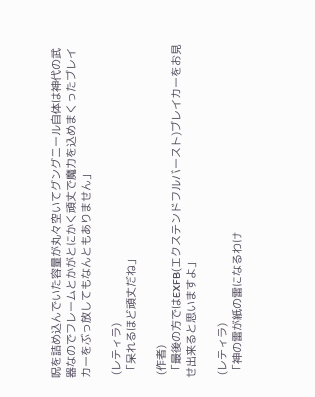呪を詰め込んでいた容量が丸々空いてグングニール自体は神代の武器なのでフレームとかがとにかく頑丈で魔力を込めまくったブレイカーをぶっ放してもなんともありません」

 (レティラ)
 「呆れるほど頑丈だね」

 (作者)
 「最後の方ではEXFB(エクステンドフルバースト)ブレイカーをお見せ出来ると思いますよ」

 (レティラ)
 「神の雷が紙の雷になるわけ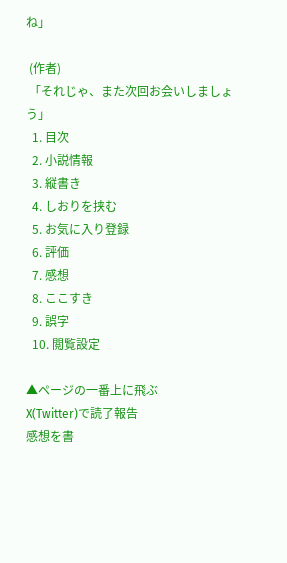ね」

 (作者)
 「それじゃ、また次回お会いしましょう」
  1. 目次
  2. 小説情報
  3. 縦書き
  4. しおりを挟む
  5. お気に入り登録
  6. 評価
  7. 感想
  8. ここすき
  9. 誤字
  10. 閲覧設定

▲ページの一番上に飛ぶ
X(Twitter)で読了報告
感想を書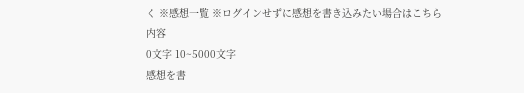く ※感想一覧 ※ログインせずに感想を書き込みたい場合はこちら
内容
0文字 10~5000文字
感想を書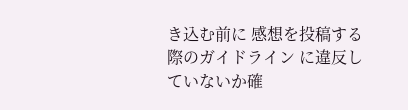き込む前に 感想を投稿する際のガイドライン に違反していないか確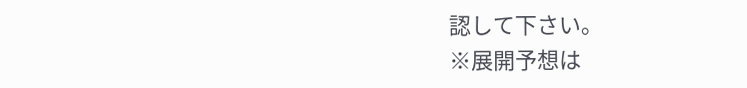認して下さい。
※展開予想は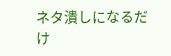ネタ潰しになるだけ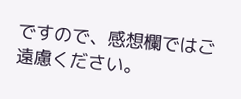ですので、感想欄ではご遠慮ください。